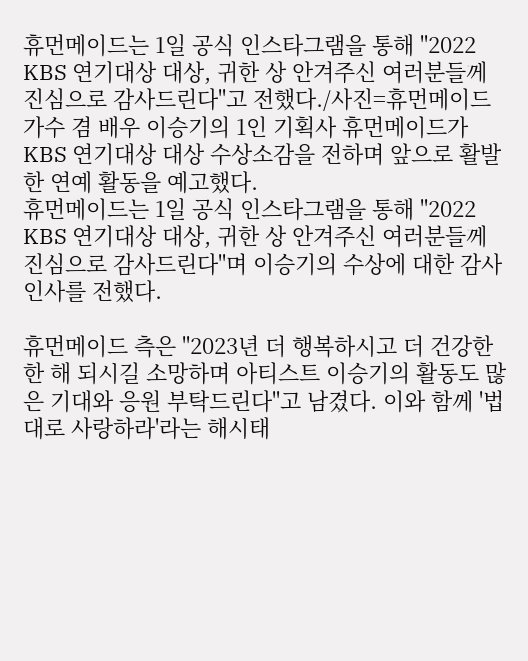휴먼메이드는 1일 공식 인스타그램을 통해 "2022 KBS 연기대상 대상, 귀한 상 안겨주신 여러분들께 진심으로 감사드린다"고 전했다./사진=휴먼메이드
가수 겸 배우 이승기의 1인 기획사 휴먼메이드가 KBS 연기대상 대상 수상소감을 전하며 앞으로 활발한 연예 활동을 예고했다.
휴먼메이드는 1일 공식 인스타그램을 통해 "2022 KBS 연기대상 대상, 귀한 상 안겨주신 여러분들께 진심으로 감사드린다"며 이승기의 수상에 대한 감사 인사를 전했다.

휴먼메이드 측은 "2023년 더 행복하시고 더 건강한 한 해 되시길 소망하며 아티스트 이승기의 활동도 많은 기대와 응원 부탁드린다"고 남겼다. 이와 함께 '법대로 사랑하라'라는 해시태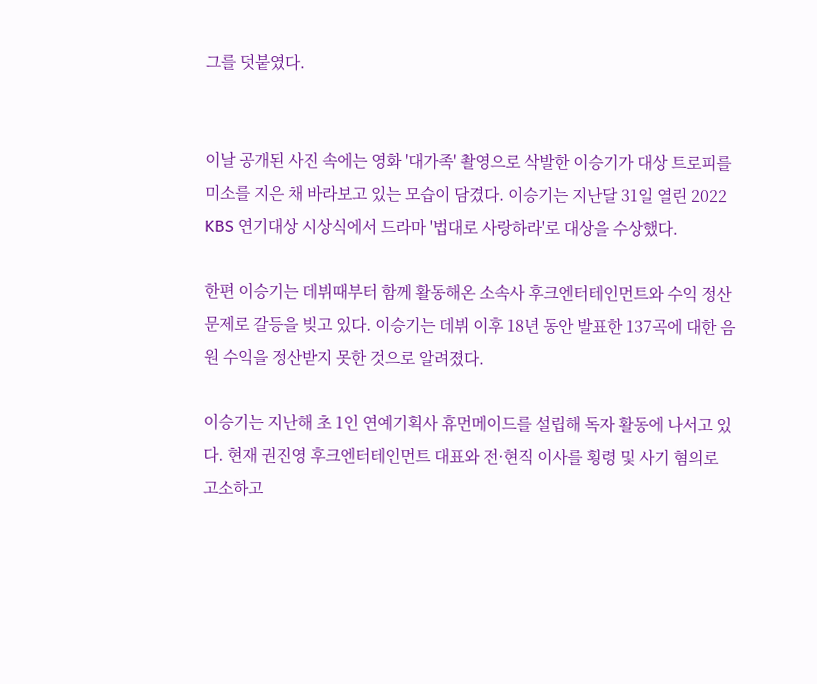그를 덧붙였다.


이날 공개된 사진 속에는 영화 '대가족' 촬영으로 삭발한 이승기가 대상 트로피를 미소를 지은 채 바라보고 있는 모습이 담겼다. 이승기는 지난달 31일 열린 2022 KBS 연기대상 시상식에서 드라마 '법대로 사랑하라'로 대상을 수상했다.

한편 이승기는 데뷔때부터 함께 활동해온 소속사 후크엔터테인먼트와 수익 정산 문제로 갈등을 빚고 있다. 이승기는 데뷔 이후 18년 동안 발표한 137곡에 대한 음원 수익을 정산받지 못한 것으로 알려졌다.

이승기는 지난해 초 1인 연예기획사 휴먼메이드를 설립해 독자 활동에 나서고 있다. 현재 권진영 후크엔터테인먼트 대표와 전·현직 이사를 횡령 및 사기 혐의로 고소하고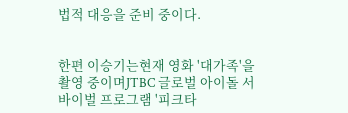법적 대응을 준비 중이다.


한편 이승기는현재 영화 '대가족'을 촬영 중이며JTBC 글로벌 아이돌 서바이벌 프로그램 '피크타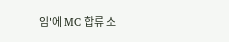임'에 MC 합류 소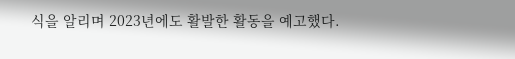식을 알리며 2023년에도 활발한 활동을 예고했다.